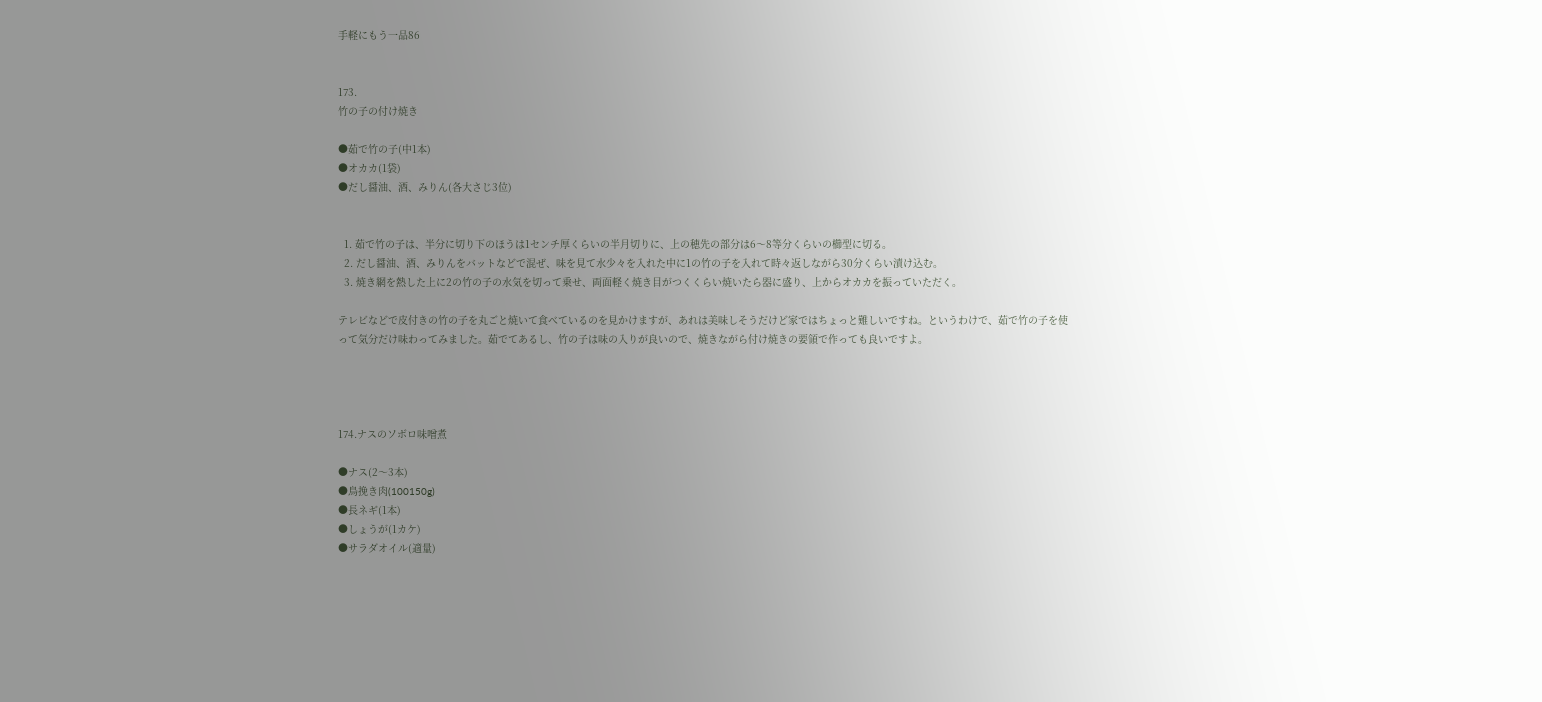手軽にもう一品86


173.
竹の子の付け焼き

●茹で竹の子(中1本)
●オカカ(1袋)
●だし醤油、酒、みりん(各大さじ3位)


  1. 茹で竹の子は、半分に切り下のほうは1センチ厚くらいの半月切りに、上の穂先の部分は6〜8等分くらいの櫛型に切る。
  2. だし醤油、酒、みりんをバットなどで混ぜ、味を見て水少々を入れた中に1の竹の子を入れて時々返しながら30分くらい漬け込む。
  3. 焼き網を熱した上に2の竹の子の水気を切って乗せ、両面軽く焼き目がつくくらい焼いたら器に盛り、上からオカカを振っていただく。

テレビなどで皮付きの竹の子を丸ごと焼いて食べているのを見かけますが、あれは美味しそうだけど家ではちょっと難しいですね。というわけで、茹で竹の子を使って気分だけ味わってみました。茹でてあるし、竹の子は味の入りが良いので、焼きながら付け焼きの要領で作っても良いですよ。




174.ナスのソボロ味噌煮

●ナス(2〜3本)
●鳥挽き肉(100150g)
●長ネギ(1本)
●しょうが(1カケ)
●サラダオイル(適量)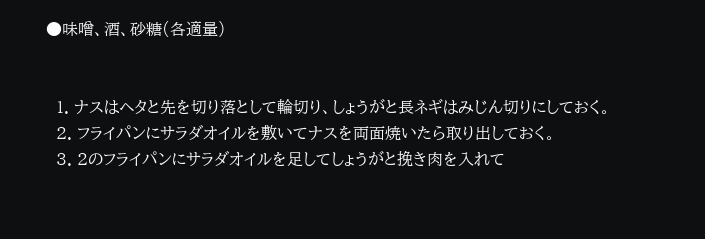●味噌、酒、砂糖(各適量)


  1. ナスはヘタと先を切り落として輪切り、しょうがと長ネギはみじん切りにしておく。
  2. フライパンにサラダオイルを敷いてナスを両面焼いたら取り出しておく。
  3. 2のフライパンにサラダオイルを足してしょうがと挽き肉を入れて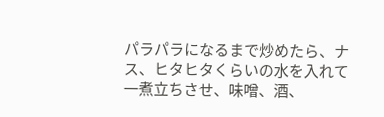パラパラになるまで炒めたら、ナス、ヒタヒタくらいの水を入れて一煮立ちさせ、味噌、酒、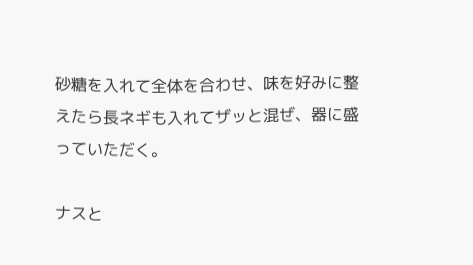砂糖を入れて全体を合わせ、味を好みに整えたら長ネギも入れてザッと混ぜ、器に盛っていただく。

ナスと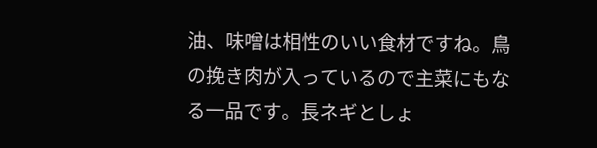油、味噌は相性のいい食材ですね。鳥の挽き肉が入っているので主菜にもなる一品です。長ネギとしょ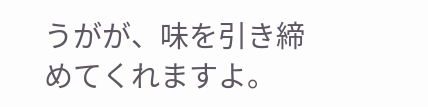うがが、味を引き締めてくれますよ。